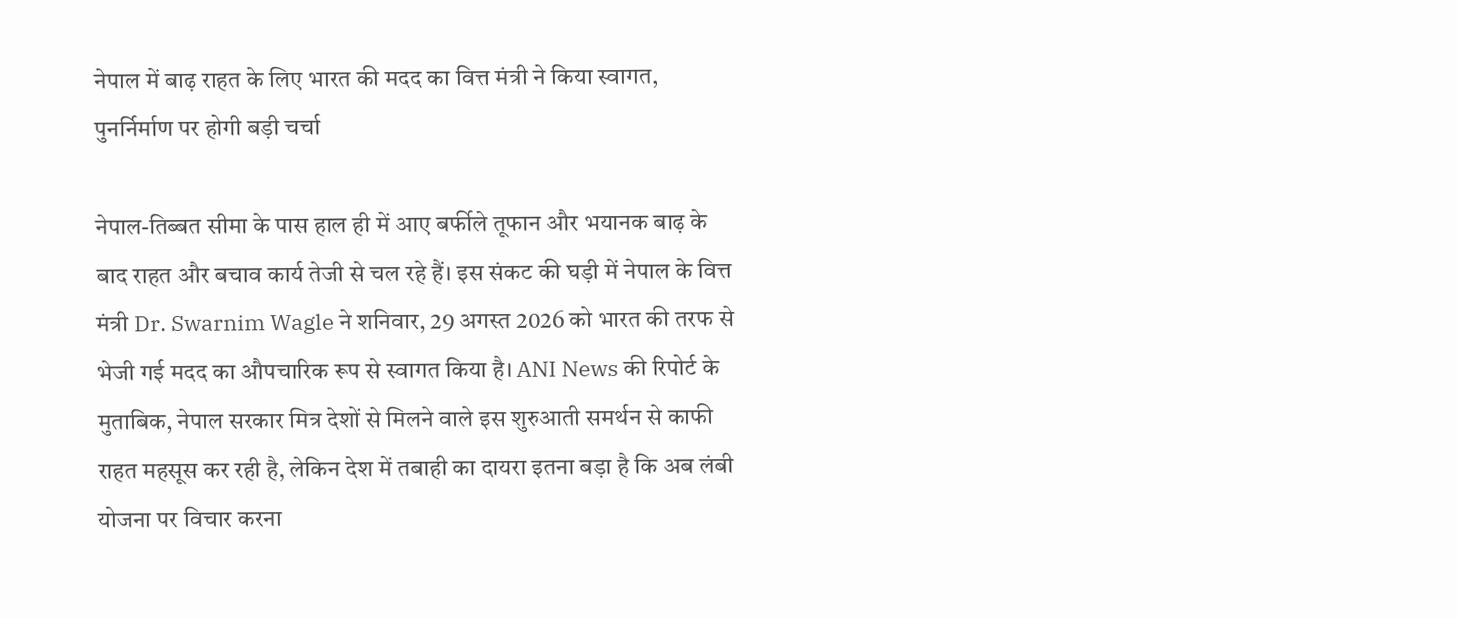नेपाल में बाढ़ राहत के लिए भारत की मदद का वित्त मंत्री ने किया स्वागत, पुनर्निर्माण पर होगी बड़ी चर्चा

नेपाल-तिब्बत सीमा के पास हाल ही में आए बर्फीले तूफान और भयानक बाढ़ के बाद राहत और बचाव कार्य तेजी से चल रहे हैं। इस संकट की घड़ी में नेपाल के वित्त मंत्री Dr. Swarnim Wagle ने शनिवार, 29 अगस्त 2026 को भारत की तरफ से भेजी गई मदद का औपचारिक रूप से स्वागत किया है। ANI News की रिपोर्ट के मुताबिक, नेपाल सरकार मित्र देशों से मिलने वाले इस शुरुआती समर्थन से काफी राहत महसूस कर रही है, लेकिन देश में तबाही का दायरा इतना बड़ा है कि अब लंबी योजना पर विचार करना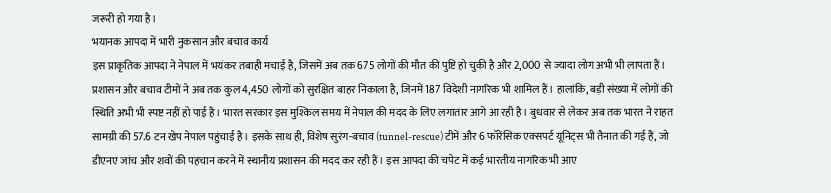जरूरी हो गया है।
भयानक आपदा में भारी नुकसान और बचाव कार्य
इस प्राकृतिक आपदा ने नेपाल में भयंकर तबाही मचाई है, जिसमें अब तक 675 लोगों की मौत की पुष्टि हो चुकी है और 2,000 से ज्यादा लोग अभी भी लापता हैं। प्रशासन और बचाव टीमों ने अब तक कुल 4,450 लोगों को सुरक्षित बाहर निकाला है, जिनमें 187 विदेशी नागरिक भी शामिल हैं। हालांकि, बड़ी संख्या में लोगों की स्थिति अभी भी स्पष्ट नहीं हो पाई है। भारत सरकार इस मुश्किल समय में नेपाल की मदद के लिए लगातार आगे आ रही है। बुधवार से लेकर अब तक भारत ने राहत सामग्री की 57.6 टन खेप नेपाल पहुंचाई है। इसके साथ ही, विशेष सुरंग-बचाव (tunnel-rescue) टीमें और 6 फॉरेंसिक एक्सपर्ट यूनिट्स भी तैनात की गई हैं, जो डीएनए जांच और शवों की पहचान करने में स्थानीय प्रशासन की मदद कर रही हैं। इस आपदा की चपेट में कई भारतीय नागरिक भी आए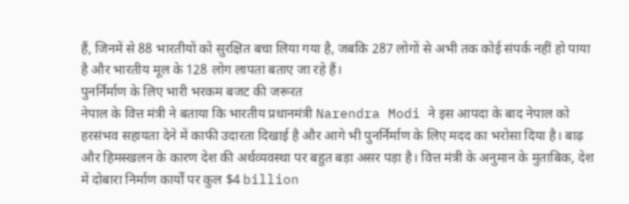हैं, जिनमें से 88 भारतीयों को सुरक्षित बचा लिया गया है, जबकि 287 लोगों से अभी तक कोई संपर्क नहीं हो पाया है और भारतीय मूल के 128 लोग लापता बताए जा रहे हैं।
पुनर्निर्माण के लिए भारी भरकम बजट की जरूरत
नेपाल के वित्त मंत्री ने बताया कि भारतीय प्रधानमंत्री Narendra Modi ने इस आपदा के बाद नेपाल को हरसंभव सहायता देने में काफी उदारता दिखाई है और आगे भी पुनर्निर्माण के लिए मदद का भरोसा दिया है। बाढ़ और हिमस्खलन के कारण देश की अर्थव्यवस्था पर बहुत बड़ा असर पड़ा है। वित्त मंत्री के अनुमान के मुताबिक, देश में दोबारा निर्माण कार्यों पर कुल $4 billion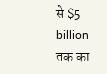से $5 billion तक का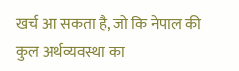खर्च आ सकता है, जो कि नेपाल की कुल अर्थव्यवस्था का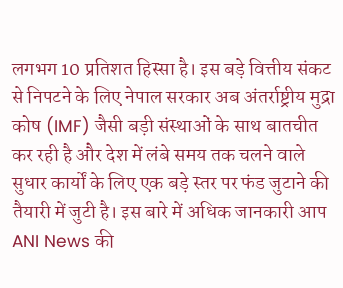लगभग 10 प्रतिशत हिस्सा है। इस बड़े वित्तीय संकट से निपटने के लिए नेपाल सरकार अब अंतर्राष्ट्रीय मुद्रा कोष (IMF) जैसी बड़ी संस्थाओं के साथ बातचीत कर रही है और देश में लंबे समय तक चलने वाले सुधार कार्यों के लिए एक बड़े स्तर पर फंड जुटाने की तैयारी में जुटी है। इस बारे में अधिक जानकारी आप ANI News की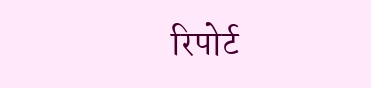रिपोर्ट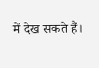में देख सकते हैं।